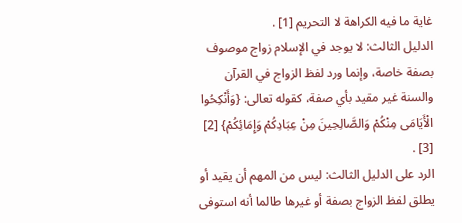غاية ما فيه الكراهة لا التحريم [1] .
الدليل الثالث: لا يوجد في الإسلام زواج موصوف بصفة خاصة، وإنما ورد لفظ الزواج في القرآن والسنة غير مقيد بأي صفة، كقوله تعالى: {وَأَنْكِحُوا الْأَيَامَى مِنْكُمْ وَالصَّالِحِينَ مِنْ عِبَادِكُمْ وَإِمَائِكُمْ} [2] [3] .
الرد على الدليل الثالث: ليس من المهم أن يقيد أو يطلق لفظ الزواج بصفة أو غيرها طالما أنه استوفى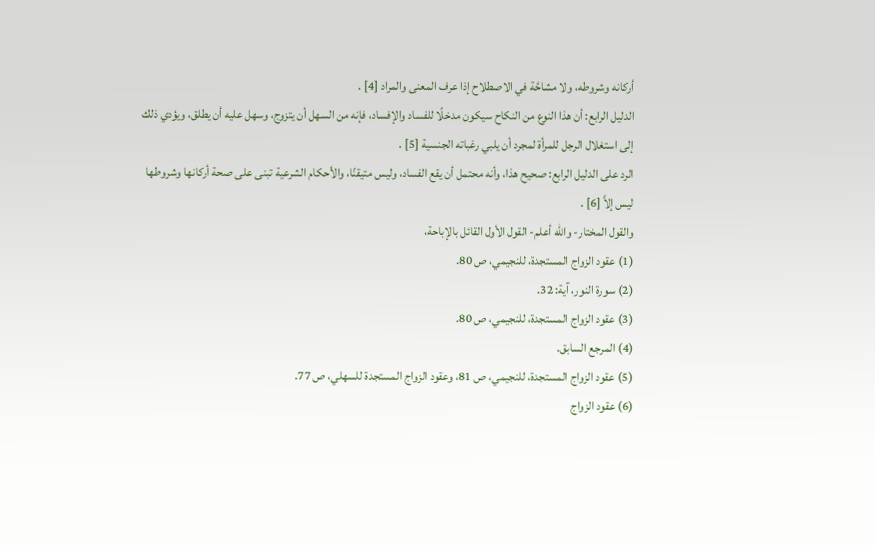أركانه وشروطه، ولا مشاحَّة في الاصطلاح إذا عرف المعنى والمراد [4] .
الدليل الرابع: أن هذا النوع من النكاح سيكون مدخلًا للفساد والإفساد، فإنه من السهل أن يتزوج، وسهل عليه أن يطلق، ويؤدي ذلك إلى استغلال الرجل للمرأة لمجرد أن يلبي رغباته الجنسية [5] .
الرد على الدليل الرابع: صحيح هذا، وأنه محتمل أن يقع الفساد، وليس متيقنًا، والأحكام الشرعية تبنى على صحة أركانها وشروطها ليس إلاَّ [6] .
والقول المختار- والله أعلم- القول الأول القائل بالإباحة،
(1) عقود الزواج المستجدة، للنجيمي، ص 80.
(2) سورة النور، آية: 32.
(3) عقود الزواج المستجدة، للنجيمي، ص 80.
(4) المرجع السابق.
(5) عقود الزواج المستجدة، للنجيمي، ص 81، وعقود الزواج المستجدة للسهلي، ص 77.
(6) عقود الزواج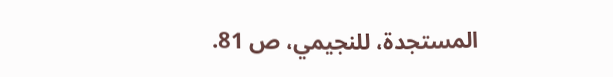المستجدة، للنجيمي، ص 81.